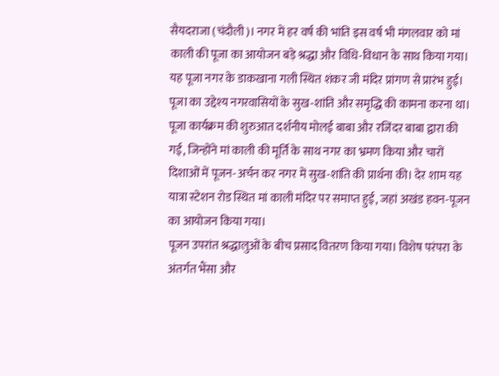सैयदराजा (चंदौली)। नगर में हर वर्ष की भांति इस वर्ष भी मंगलवार को मां काली की पूजा का आयोजन बड़े श्रद्धा और विधि-विधान के साथ किया गया। यह पूजा नगर के डाकखाना गली स्थित शंकर जी मंदिर प्रांगण से प्रारंभ हुई। पूजा का उद्देश्य नगरवासियों के सुख-शांति और समृद्धि की कामना करना था।
पूजा कार्यक्रम की शुरुआत दर्शनीय मोलई बाबा और रजिंदर बाबा द्वारा की गई, जिन्होंने मां काली की मूर्ति के साथ नगर का भ्रमण किया और चारों दिशाओं में पूजन-अर्चन कर नगर में सुख-शांति की प्रार्थना की। देर शाम यह यात्रा स्टेशन रोड स्थित मां काली मंदिर पर समाप्त हुई, जहां अखंड हवन-पूजन का आयोजन किया गया।
पूजन उपरांत श्रद्धालुओं के बीच प्रसाद वितरण किया गया। विशेष परंपरा के अंतर्गत भैंसा और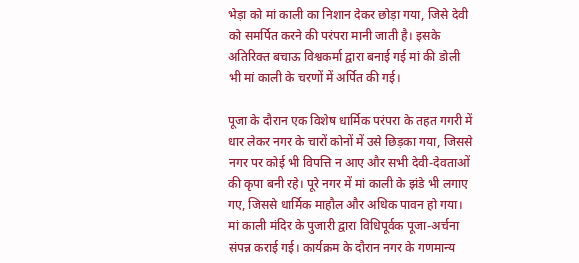भेड़ा को मां काली का निशान देकर छोड़ा गया, जिसे देवी को समर्पित करने की परंपरा मानी जाती है। इसके अतिरिक्त बचाऊ विश्वकर्मा द्वारा बनाई गई मां की डोली भी मां काली के चरणों में अर्पित की गई।

पूजा के दौरान एक विशेष धार्मिक परंपरा के तहत गगरी में धार लेकर नगर के चारों कोनों में उसे छिड़का गया, जिससे नगर पर कोई भी विपत्ति न आए और सभी देवी-देवताओं की कृपा बनी रहे। पूरे नगर में मां काली के झंडे भी लगाए गए, जिससे धार्मिक माहौल और अधिक पावन हो गया।
मां काली मंदिर के पुजारी द्वारा विधिपूर्वक पूजा-अर्चना संपन्न कराई गई। कार्यक्रम के दौरान नगर के गणमान्य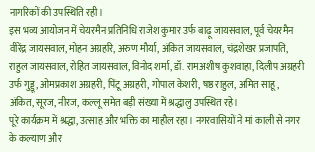नागरिकों की उपस्थिति रही।
इस भव्य आयोजन में चेयरमैन प्रतिनिधि राजेश कुमार उर्फ बाढ़ू जायसवाल, पूर्व चेयरमैन वीरेंद्र जायसवाल, मोहन अग्रहरि, अरुण मौर्या, अंकित जायसवाल, चंद्रशेखर प्रजापति, राहुल जायसवाल, रोहित जायसवाल, विनोद शर्मा, डॉ. रामअशीष कुशवाहा, दिलीप अग्रहरी उर्फ गुड्डू, ओमप्रकाश अग्रहरी, पिंटू अग्रहरी, गोपाल केशरी, षष्ठ राहुल, अमित साहू, अंकित, सूरज, नीरज, कल्लू समेत बड़ी संख्या में श्रद्धालु उपस्थित रहे।
पूरे कार्यक्रम में श्रद्धा, उत्साह और भक्ति का माहौल रहा। नगरवासियों ने मां काली से नगर के कल्याण और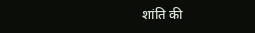शांति की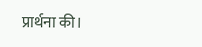प्रार्थना की।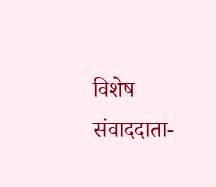विशेष संवाददाता-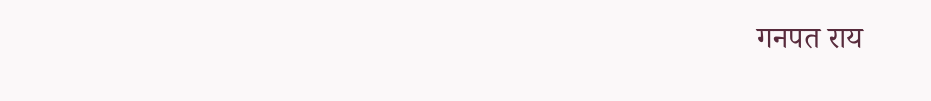गनपत राय